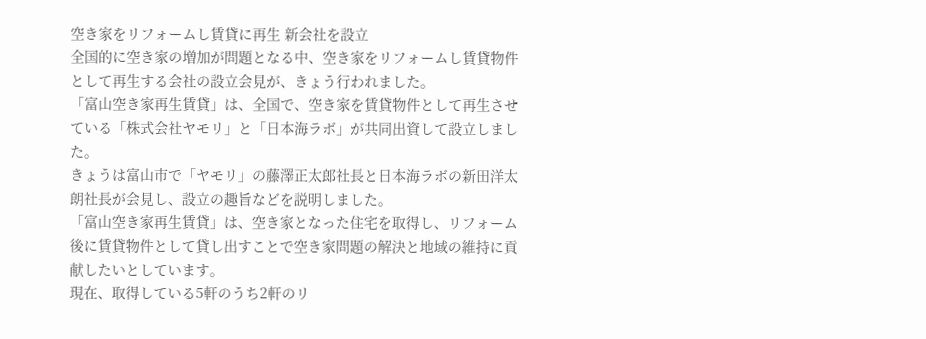空き家をリフォームし賃貸に再生 新会社を設立
全国的に空き家の増加が問題となる中、空き家をリフォームし賃貸物件として再生する会社の設立会見が、きょう行われました。
「富山空き家再生賃貸」は、全国で、空き家を賃貸物件として再生させている「株式会社ヤモリ」と「日本海ラボ」が共同出資して設立しました。
きょうは富山市で「ヤモリ」の藤澤正太郎社長と日本海ラボの新田洋太朗社長が会見し、設立の趣旨などを説明しました。
「富山空き家再生賃貸」は、空き家となった住宅を取得し、リフォーム後に賃貸物件として貸し出すことで空き家問題の解決と地域の維持に貢献したいとしています。
現在、取得している5軒のうち2軒のリ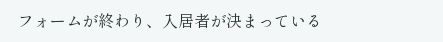フォームが終わり、入居者が決まっている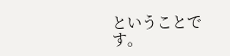ということです。